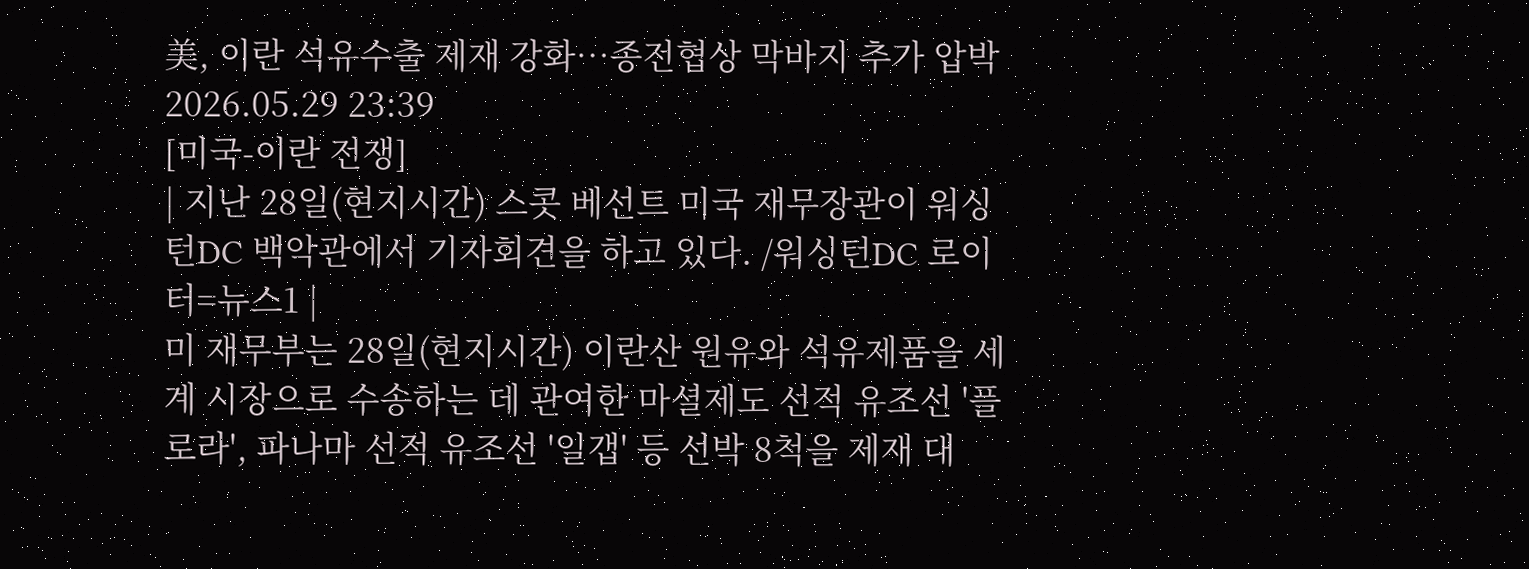美, 이란 석유수출 제재 강화…종전협상 막바지 추가 압박
2026.05.29 23:39
[미국-이란 전쟁]
| 지난 28일(현지시간) 스콧 베선트 미국 재무장관이 워싱턴DC 백악관에서 기자회견을 하고 있다. /워싱턴DC 로이터=뉴스1 |
미 재무부는 28일(현지시간) 이란산 원유와 석유제품을 세계 시장으로 수송하는 데 관여한 마셜제도 선적 유조선 '플로라', 파나마 선적 유조선 '일갭' 등 선박 8척을 제재 대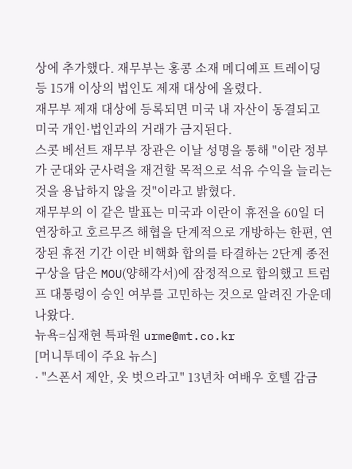상에 추가했다. 재무부는 홍콩 소재 메디예프 트레이딩 등 15개 이상의 법인도 제재 대상에 올렸다.
재무부 제재 대상에 등록되면 미국 내 자산이 동결되고 미국 개인·법인과의 거래가 금지된다.
스콧 베선트 재무부 장관은 이날 성명을 통해 "이란 정부가 군대와 군사력을 재건할 목적으로 석유 수익을 늘리는 것을 용납하지 않을 것"이라고 밝혔다.
재무부의 이 같은 발표는 미국과 이란이 휴전을 60일 더 연장하고 호르무즈 해협을 단계적으로 개방하는 한편, 연장된 휴전 기간 이란 비핵화 합의를 타결하는 2단계 종전 구상을 담은 MOU(양해각서)에 잠정적으로 합의했고 트럼프 대통령이 승인 여부를 고민하는 것으로 알려진 가운데 나왔다.
뉴욕=심재현 특파원 urme@mt.co.kr
[머니투데이 주요 뉴스]
· "스폰서 제안, 옷 벗으라고" 13년차 여배우 호텔 감금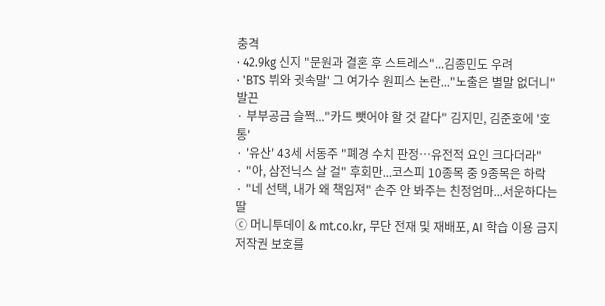충격
· 42.9kg 신지 "문원과 결혼 후 스트레스"...김종민도 우려
· 'BTS 뷔와 귓속말' 그 여가수 원피스 논란..."노출은 별말 없더니" 발끈
· 부부공금 슬쩍..."카드 뺏어야 할 것 같다" 김지민, 김준호에 '호통'
· '유산' 43세 서동주 "폐경 수치 판정…유전적 요인 크다더라"
· "아, 삼전닉스 살 걸" 후회만...코스피 10종목 중 9종목은 하락
· "네 선택, 내가 왜 책임져" 손주 안 봐주는 친정엄마...서운하다는 딸
ⓒ 머니투데이 & mt.co.kr, 무단 전재 및 재배포, AI 학습 이용 금지
저작권 보호를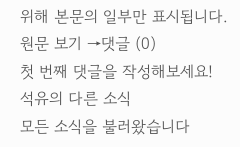위해 본문의 일부만 표시됩니다.
원문 보기 →댓글 (0)
첫 번째 댓글을 작성해보세요!
석유의 다른 소식
모든 소식을 불러왔습니다